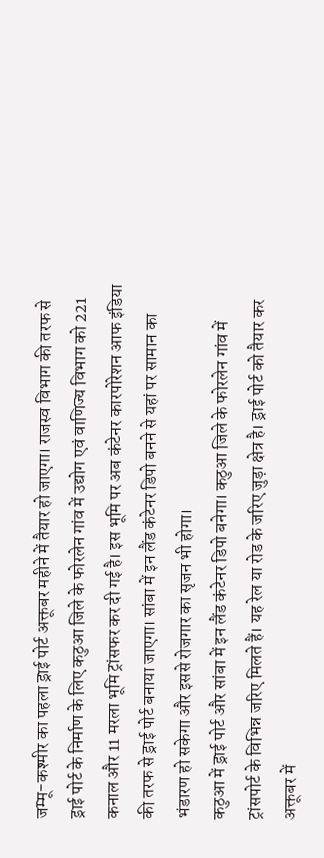जम्मू-कश्मीर का पहला ड्राई पोर्ट अक्तूबर महीने में तैयार हो जाएगा। राजस्व विभाग की तरफ से ड्राई पोर्ट के निर्माण के लिए कठुआ जिले के फोरलेन गांव में उद्योग एवं वाणिज्य विभाग को 221 कनाल और 11 मरला भूमि ट्रांसफर कर दी गई है। इस भूमि पर अब कंटेनर कारपोरेशन आफ इंडिया की तरफ से ड्राई पोर्ट बनाया जाएगा। सांबा में इन लैंड कंटेनर डिपो बनने से यहां पर सामान का भंडारण हो सकेगा और इससे रोजगार का सृजन भी होगा।
कठुआ में ड्राई पोर्ट और सांबा में इन लैंड कंटेनर डिपो बनेगा। कठुआ जिले के फोरलेन गांव में ट्रांसपोर्ट के विभिन्न जरिए मिलते हैं। यह रेल या रोड के जरिए जुड़ा क्षेत्र है। ड्राई पोर्ट को तैयार कर अक्तूबर में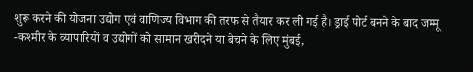शुरू करने की योजना उद्योग एवं वाणिज्य विभाग की तरफ से तैयार कर ली गई है। ड्राई पोर्ट बनने के बाद जम्मू -कश्मीर के व्यापारियों व उद्योगों को सामान खरीदने या बेचने के लिए मुंबई,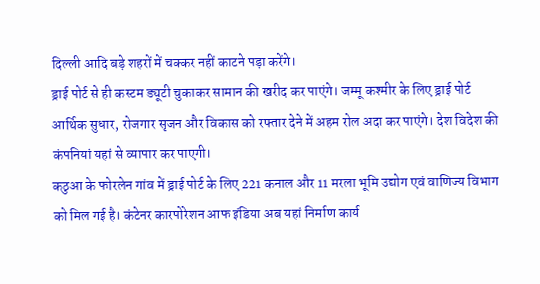दिल्ली आदि बड़े शहरों में चक्कर नहीं काटने पड़ा करेंगे।
ड्राई पोर्ट से ही कस्टम ड्यूटी चुकाकर सामान की खरीद कर पाएंगे। जम्मू कश्मीर के लिए ड्राई पोर्ट आर्थिक सुधार, रोजगार सृजन और विकास को रफ्तार देने में अहम रोल अदा कर पाएंगे। देश विदेश की कंपनियां यहां से व्यापार कर पाएगी।
कठुआ के फोरलेन गांव में ड्राई पोर्ट के लिए 221 कनाल और 11 मरला भूमि उद्योग एवं वाणिज्य विभाग को मिल गई है। कंटेनर कारपोरेशन आफ इंडिया अब यहां निर्माण कार्य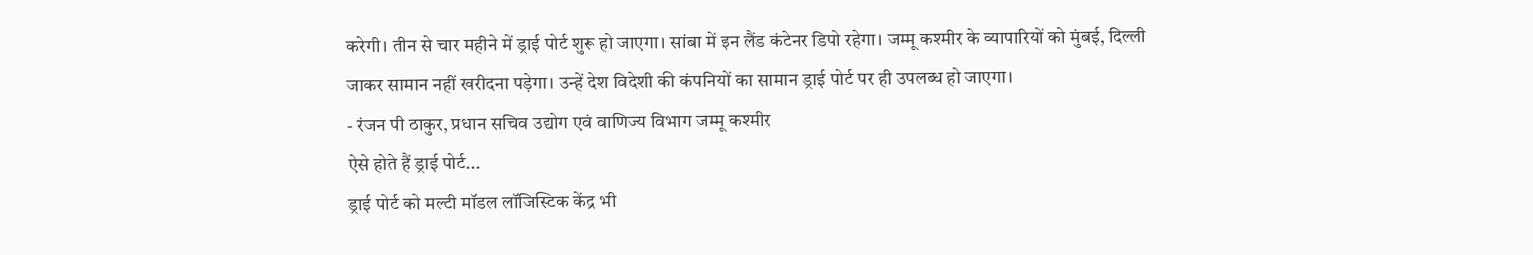करेगी। तीन से चार महीने में ड्राई पोर्ट शुरू हो जाएगा। सांबा में इन लैंड कंटेनर डिपो रहेगा। जम्मू कश्मीर के व्यापारियों को मुंबई, दिल्ली जाकर सामान नहीं खरीदना पड़ेगा। उन्हें देश विदेशी की कंपनियों का सामान ड्राई पोर्ट पर ही उपलब्ध हो जाएगा।
- रंजन पी ठाकुर, प्रधान सचिव उद्योग एवं वाणिज्य विभाग जम्मू कश्मीर
ऐसे होते हैं ड्राई पोर्ट...
ड्राई पोर्ट को मल्टी मॉडल लॉजिस्टिक केंद्र भी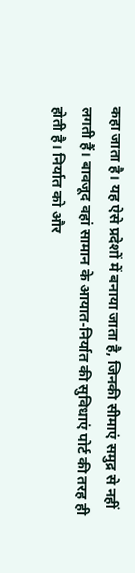कहा जाता है। यह ऐसे प्रदेशों में बनाया जाता है, जिनकी सीमाएं समुद्र से नहीं लगती हैं। बावजूद वहां सामान के आयात-निर्यात की सुविधाएं पोर्ट की तरह ही होती है। निर्यात को और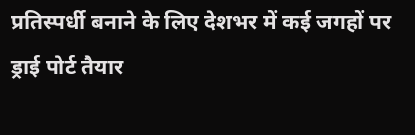प्रतिस्पर्धी बनाने के लिए देशभर में कई जगहों पर ड्राई पोर्ट तैयार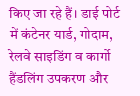किए जा रहे हैं। डाई पोर्ट में कंटेनर यार्ड, गोदाम, रेलवे साइडिंग व कार्गो हैंडलिंग उपकरण और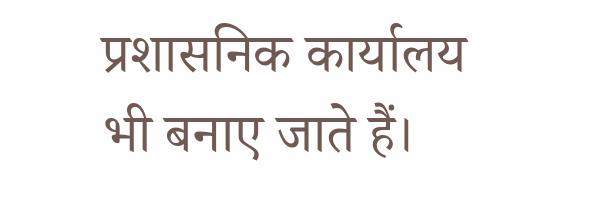प्रशासनिक कार्यालय भी बनाए जाते हैं।